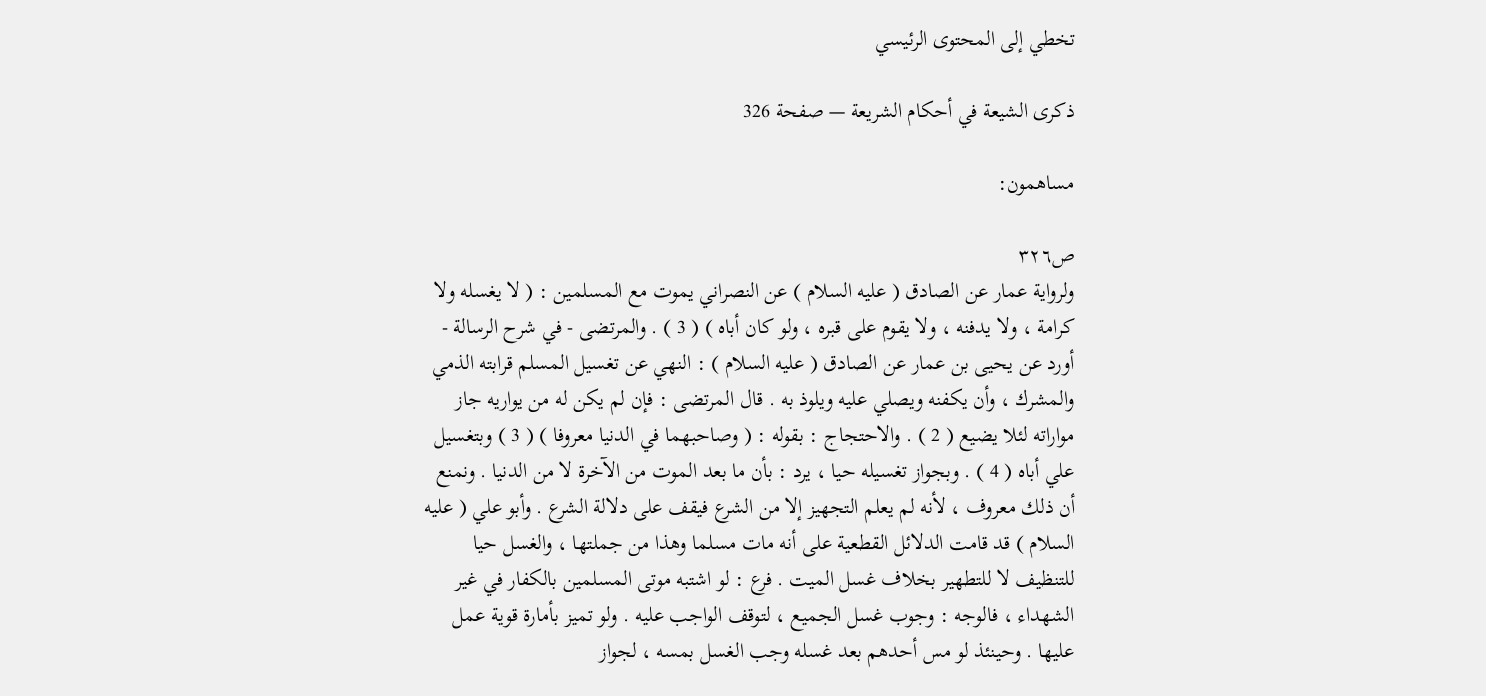تخطي إلى المحتوى الرئيسي

ذكرى الشيعة في أحكام الشريعة — صفحة 326

مساهمون:

ص٣٢٦
ولرواية عمار عن الصادق ( عليه السلام ) عن النصراني يموت مع المسلمين : ( لا يغسله ولا كرامة ، ولا يدفنه ، ولا يقوم على قبره ، ولو كان أباه ) ( 3 ) . والمرتضى - في شرح الرسالة - أورد عن يحيى بن عمار عن الصادق ( عليه السلام ) : النهي عن تغسيل المسلم قرابته الذمي والمشرك ، وأن يكفنه ويصلي عليه ويلوذ به . قال المرتضى : فإن لم يكن له من يواريه جاز مواراته لئلا يضيع ( 2 ) . والاحتجاج : بقوله : ( وصاحبهما في الدنيا معروفا ) ( 3 ) وبتغسيل علي أباه ( 4 ) . وبجواز تغسيله حيا ، يرد : بأن ما بعد الموت من الآخرة لا من الدنيا . ونمنع أن ذلك معروف ، لأنه لم يعلم التجهيز إلا من الشرع فيقف على دلالة الشرع . وأبو علي ( عليه السلام ) قد قامت الدلائل القطعية على أنه مات مسلما وهذا من جملتها ، والغسل حيا للتنظيف لا للتطهير بخلاف غسل الميت . فرع : لو اشتبه موتى المسلمين بالكفار في غير الشهداء ، فالوجه : وجوب غسل الجميع ، لتوقف الواجب عليه . ولو تميز بأمارة قوية عمل عليها . وحينئذ لو مس أحدهم بعد غسله وجب الغسل بمسه ، لجواز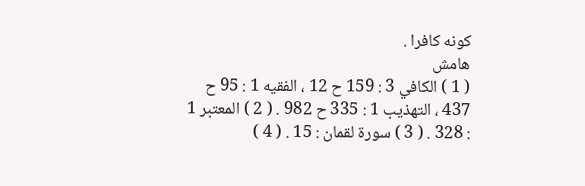كونه كافرا .
هامش
( 1 ) الكافي 3 : 159 ح 12 ، الفقيه 1 : 95 ح 437 ، التهذيب 1 : 335 ح 982 . ( 2 ) المعتبر 1 : 328 . ( 3 ) سورة لقمان : 15 . ( 4 )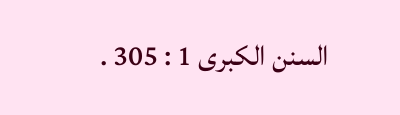السنن الكبرى 1 : 305 .